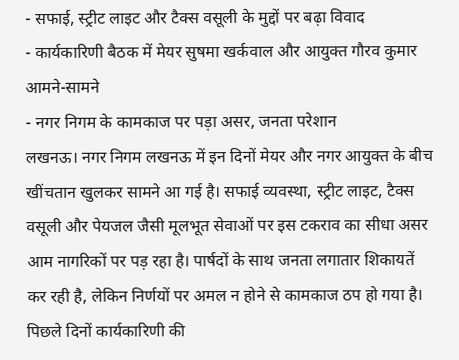- सफाई, स्ट्रीट लाइट और टैक्स वसूली के मुद्दों पर बढ़ा विवाद
- कार्यकारिणी बैठक में मेयर सुषमा खर्कवाल और आयुक्त गौरव कुमार आमने-सामने
- नगर निगम के कामकाज पर पड़ा असर, जनता परेशान
लखनऊ। नगर निगम लखनऊ में इन दिनों मेयर और नगर आयुक्त के बीच खींचतान खुलकर सामने आ गई है। सफाई व्यवस्था, स्ट्रीट लाइट, टैक्स वसूली और पेयजल जैसी मूलभूत सेवाओं पर इस टकराव का सीधा असर आम नागरिकों पर पड़ रहा है। पार्षदों के साथ जनता लगातार शिकायतें कर रही है, लेकिन निर्णयों पर अमल न होने से कामकाज ठप हो गया है।
पिछले दिनों कार्यकारिणी की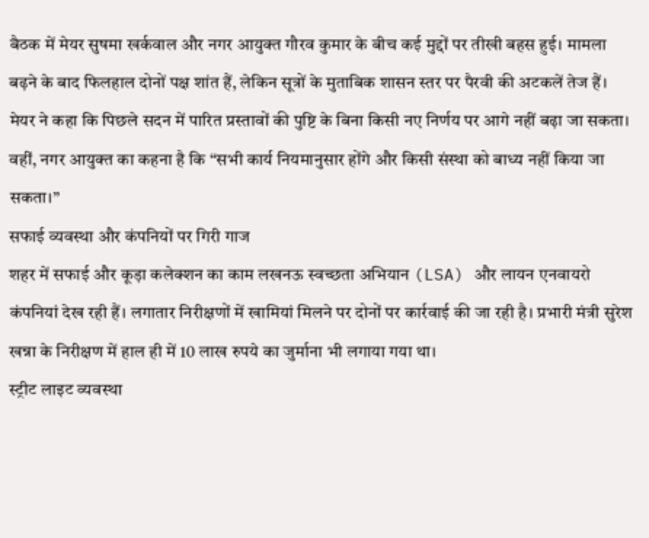बैठक में मेयर सुषमा खर्कवाल और नगर आयुक्त गौरव कुमार के बीच कई मुद्दों पर तीखी बहस हुई। मामला बढ़ने के बाद फिलहाल दोनों पक्ष शांत हैं, लेकिन सूत्रों के मुताबिक शासन स्तर पर पैरवी की अटकलें तेज हैं।
मेयर ने कहा कि पिछले सदन में पारित प्रस्तावों की पुष्टि के बिना किसी नए निर्णय पर आगे नहीं बढ़ा जा सकता। वहीं, नगर आयुक्त का कहना है कि “सभी कार्य नियमानुसार होंगे और किसी संस्था को बाध्य नहीं किया जा सकता।”
सफाई व्यवस्था और कंपनियों पर गिरी गाज
शहर में सफाई और कूड़ा कलेक्शन का काम लखनऊ स्वच्छता अभियान (LSA) और लायन एनवायरो कंपनियां देख रही हैं। लगातार निरीक्षणों में खामियां मिलने पर दोनों पर कार्रवाई की जा रही है। प्रभारी मंत्री सुरेश खन्ना के निरीक्षण में हाल ही में 10 लाख रुपये का जुर्माना भी लगाया गया था।
स्ट्रीट लाइट व्यवस्था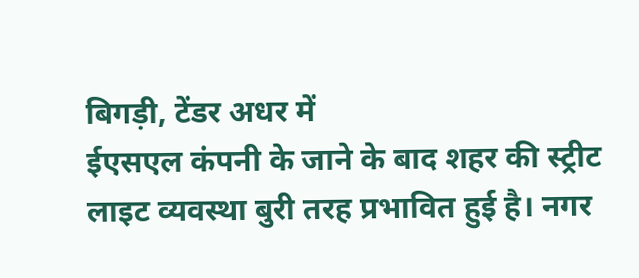बिगड़ी, टेंडर अधर में
ईएसएल कंपनी के जाने के बाद शहर की स्ट्रीट लाइट व्यवस्था बुरी तरह प्रभावित हुई है। नगर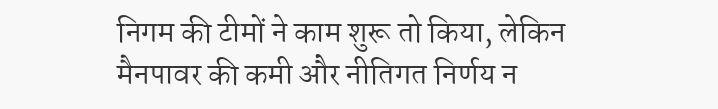निगम की टीमों ने काम शुरू तो किया, लेकिन मैनपावर की कमी और नीतिगत निर्णय न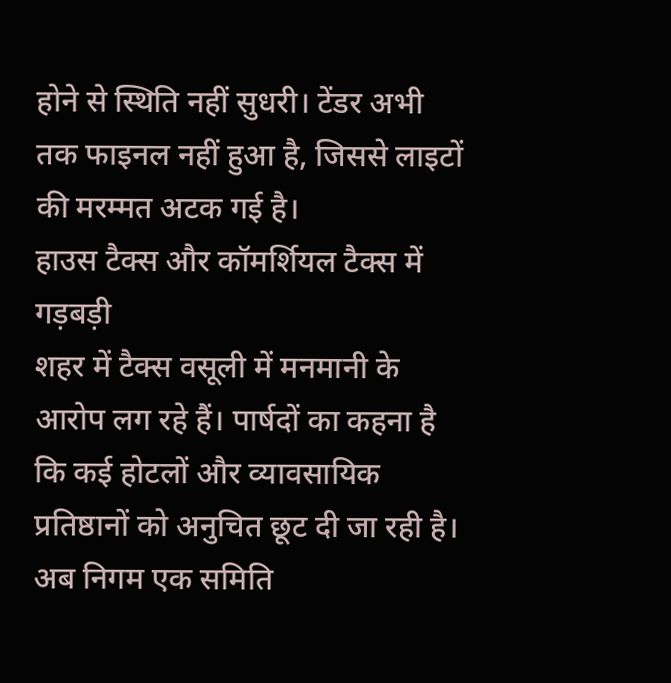होने से स्थिति नहीं सुधरी। टेंडर अभी तक फाइनल नहीं हुआ है, जिससे लाइटों की मरम्मत अटक गई है।
हाउस टैक्स और कॉमर्शियल टैक्स में गड़बड़ी
शहर में टैक्स वसूली में मनमानी के आरोप लग रहे हैं। पार्षदों का कहना है कि कई होटलों और व्यावसायिक प्रतिष्ठानों को अनुचित छूट दी जा रही है। अब निगम एक समिति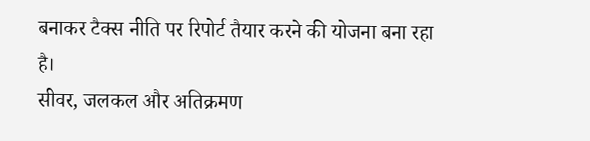बनाकर टैक्स नीति पर रिपोर्ट तैयार करने की योजना बना रहा है।
सीवर, जलकल और अतिक्रमण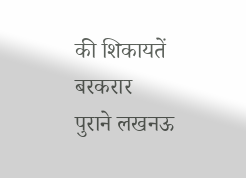की शिकायतें बरकरार
पुराने लखनऊ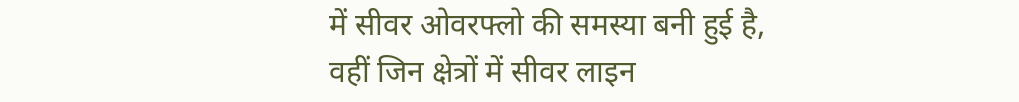में सीवर ओवरफ्लो की समस्या बनी हुई है, वहीं जिन क्षेत्रों में सीवर लाइन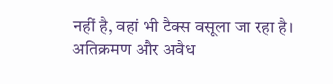नहीं है, वहां भी टैक्स वसूला जा रहा है। अतिक्रमण और अवैध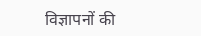विज्ञापनों की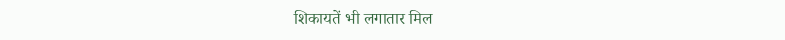शिकायतें भी लगातार मिल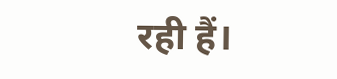रही हैं।